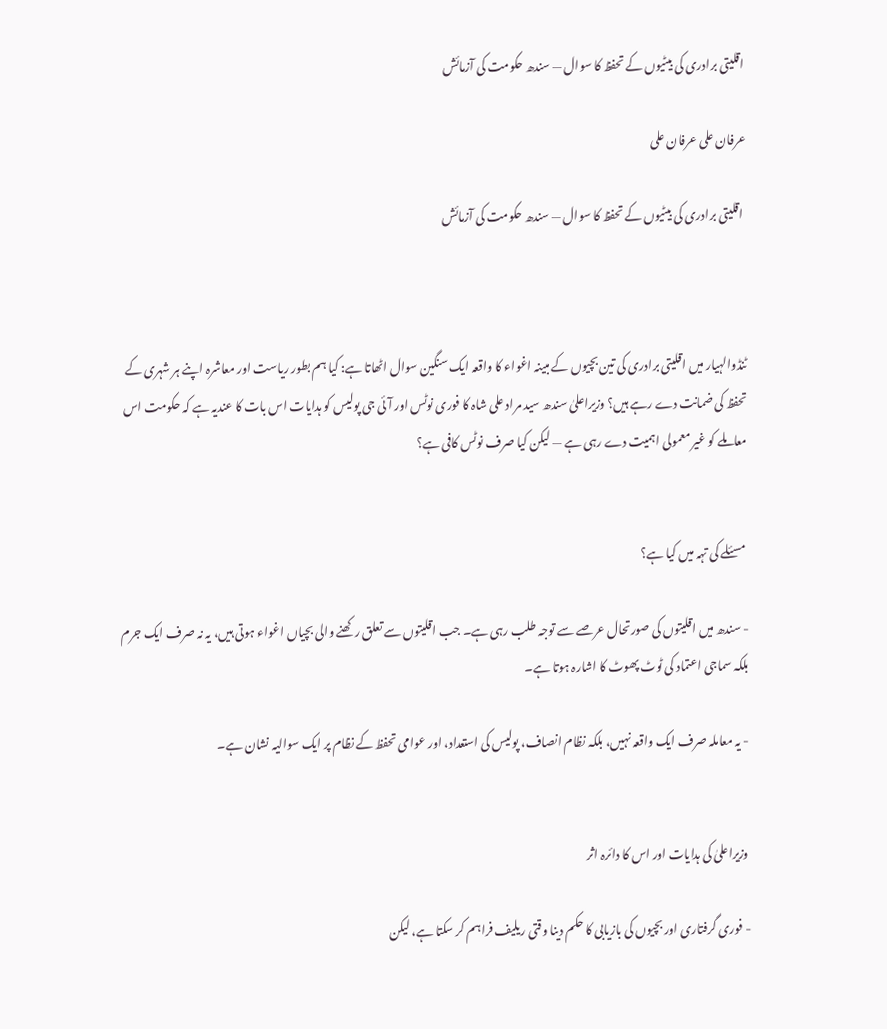اقلیتی برادری کی بیٹیوں کے تحفظ کا سوال — سندھ حکومت کی آزمائش

عرفان علی عرفان علی

 اقلیتی برادری کی بیٹیوں کے تحفظ کا سوال — سندھ حکومت کی آزمائش



ٹنڈوالہیار میں اقلیتی برادری کی تین بچیوں کے مبینہ اغواء کا واقعہ ایک سنگین سوال اٹھاتا ہے: کیا ہم بطور ریاست اور معاشرہ اپنے ہر شہری کے تحفظ کی ضمانت دے رہے ہیں؟ وزیراعلیٰ سندھ سید مراد علی شاہ کا فوری نوٹس اور آئی جی پولیس کو ہدایات اس بات کا عندیہ ہے کہ حکومت اس معاملے کو غیر معمولی اہمیت دے رہی ہے — لیکن کیا صرف نوٹس کافی ہے؟


 مسئلے کی تہہ میں کیا ہے؟

- سندھ میں اقلیتوں کی صورتحال عرصے سے توجہ طلب رہی ہے۔ جب اقلیتوں سے تعلق رکھنے والی بچیاں اغواء ہوتی ہیں، یہ نہ صرف ایک جرم بلکہ سماجی اعتماد کی ٹوٹ پھوٹ کا اشارہ ہوتا ہے۔

- یہ معاملہ صرف ایک واقعہ نہیں، بلکہ نظام انصاف، پولیس کی استعداد، اور عوامی تحفظ کے نظام پر ایک سوالیہ نشان ہے۔


 وزیراعلیٰ کی ہدایات اور اس کا دائرہ اثر

- فوری گرفتاری اور بچیوں کی بازیابی کا حکم دینا وقتی ریلیف فراہم کر سکتا ہے، لیکن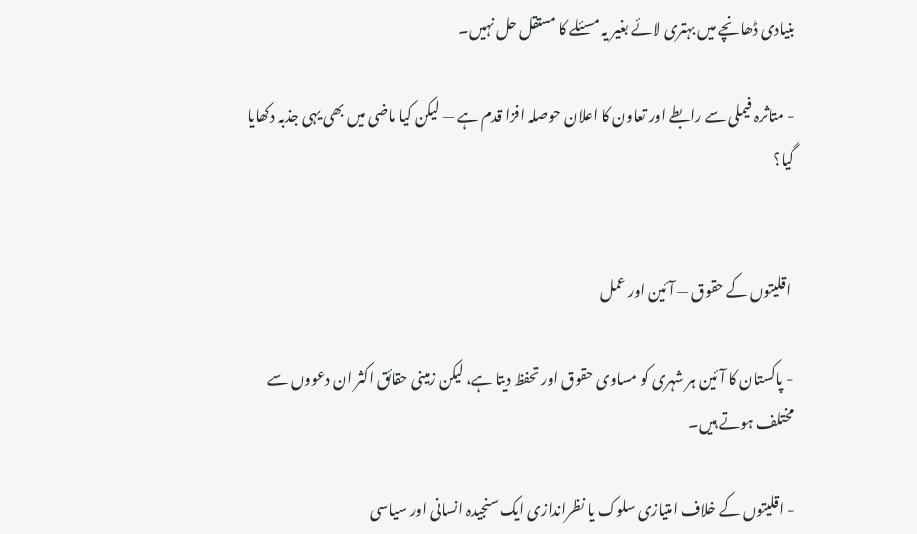بنیادی ڈھانچے میں بہتری لائے بغیر یہ مسئلے کا مستقل حل نہیں۔

- متاثرہ فیملی سے رابطے اور تعاون کا اعلان حوصلہ افزا قدم ہے — لیکن کیا ماضی میں بھی یہی جذبہ دکھایا گیا؟


 اقلیتوں کے حقوق — آئین اور عمل

- پاکستان کا آئین ہر شہری کو مساوی حقوق اور تحفظ دیتا ہے، لیکن زمینی حقائق اکثر ان دعووں سے مختلف ہوتے ہیں۔

- اقلیتوں کے خلاف امتیازی سلوک یا نظراندازی ایک سنجیدہ انسانی اور سیاسی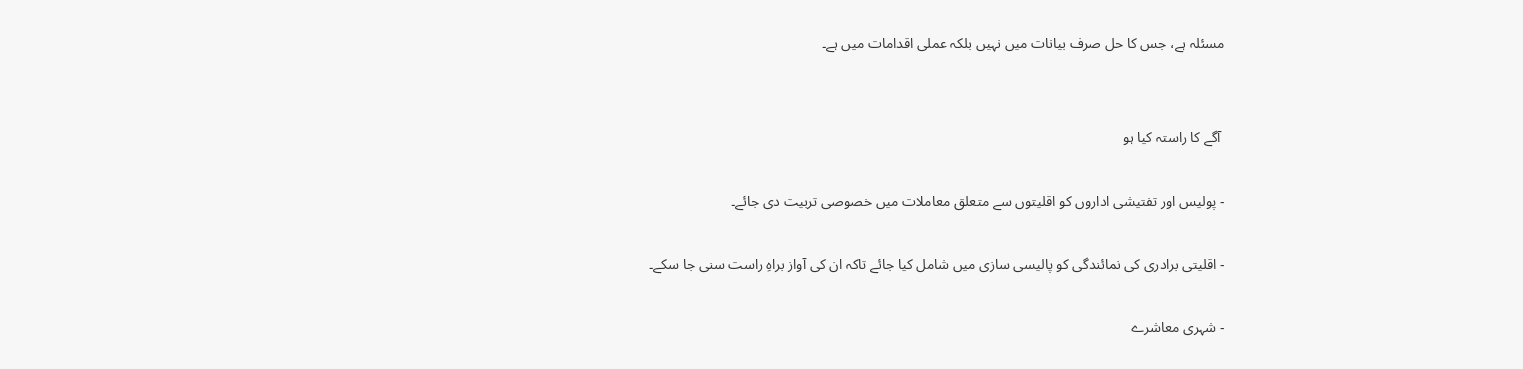مسئلہ ہے، جس کا حل صرف بیانات میں نہیں بلکہ عملی اقدامات میں ہے۔


 آگے کا راستہ کیا ہو

- پولیس اور تفتیشی اداروں کو اقلیتوں سے متعلق معاملات میں خصوصی تربیت دی جائے۔

- اقلیتی برادری کی نمائندگی کو پالیسی سازی میں شامل کیا جائے تاکہ ان کی آواز براہِ راست سنی جا سکے۔

- شہری معاشرے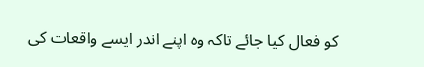کو فعال کیا جائے تاکہ وہ اپنے اندر ایسے واقعات کی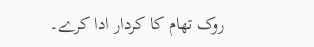روک تھام کا کردار ادا کرے۔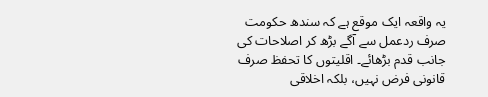یہ واقعہ ایک موقع ہے کہ سندھ حکومت صرف ردعمل سے آگے بڑھ کر اصلاحات کی جانب قدم بڑھائے۔ اقلیتوں کا تحفظ صرف قانونی فرض نہیں، بلکہ اخلاقی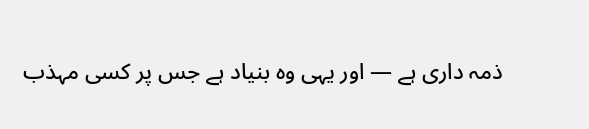ذمہ داری ہے — اور یہی وہ بنیاد ہے جس پر کسی مہذب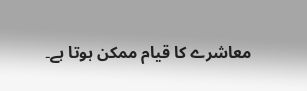معاشرے کا قیام ممکن ہوتا ہے۔